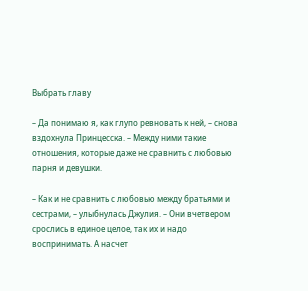Выбрать главу

– Да понимаю я, как глупо ревновать к ней, – снова вздохнула Принцесска. – Между ними такие отношения, которые даже не сравнить с любовью парня и девушки.

– Как и не сравнить с любовью между братьями и сестрами, – улыбнулась Джулия. – Они вчетвером срослись в единое целое, так их и надо воспринимать. А насчет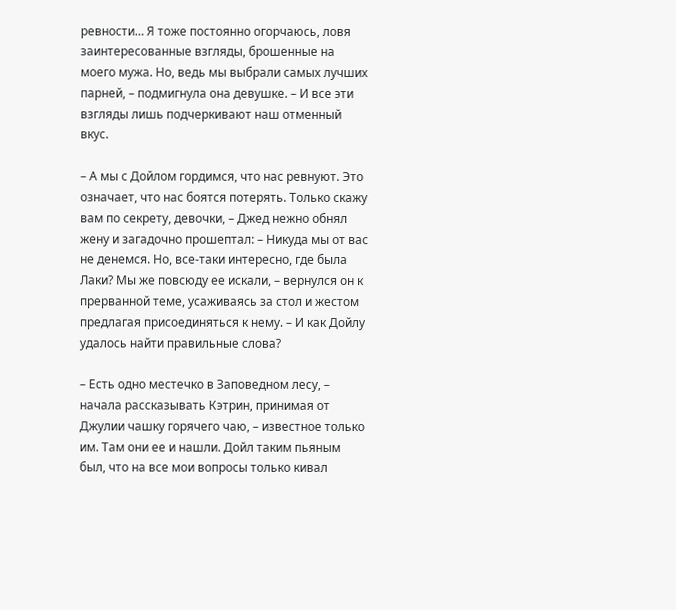ревности… Я тоже постоянно огорчаюсь, ловя заинтересованные взгляды, брошенные на моего мужа. Но, ведь мы выбрали самых лучших парней, – подмигнула она девушке. – И все эти взгляды лишь подчеркивают наш отменный вкус.

– А мы с Дойлом гордимся, что нас ревнуют. Это означает, что нас боятся потерять. Только скажу вам по секрету, девочки, – Джед нежно обнял жену и загадочно прошептал: – Никуда мы от вас не денемся. Но, все-таки интересно, где была Лаки? Мы же повсюду ее искали, – вернулся он к прерванной теме, усаживаясь за стол и жестом предлагая присоединяться к нему. – И как Дойлу удалось найти правильные слова?

– Есть одно местечко в Заповедном лесу, – начала рассказывать Кэтрин, принимая от Джулии чашку горячего чаю, – известное только им. Там они ее и нашли. Дойл таким пьяным был, что на все мои вопросы только кивал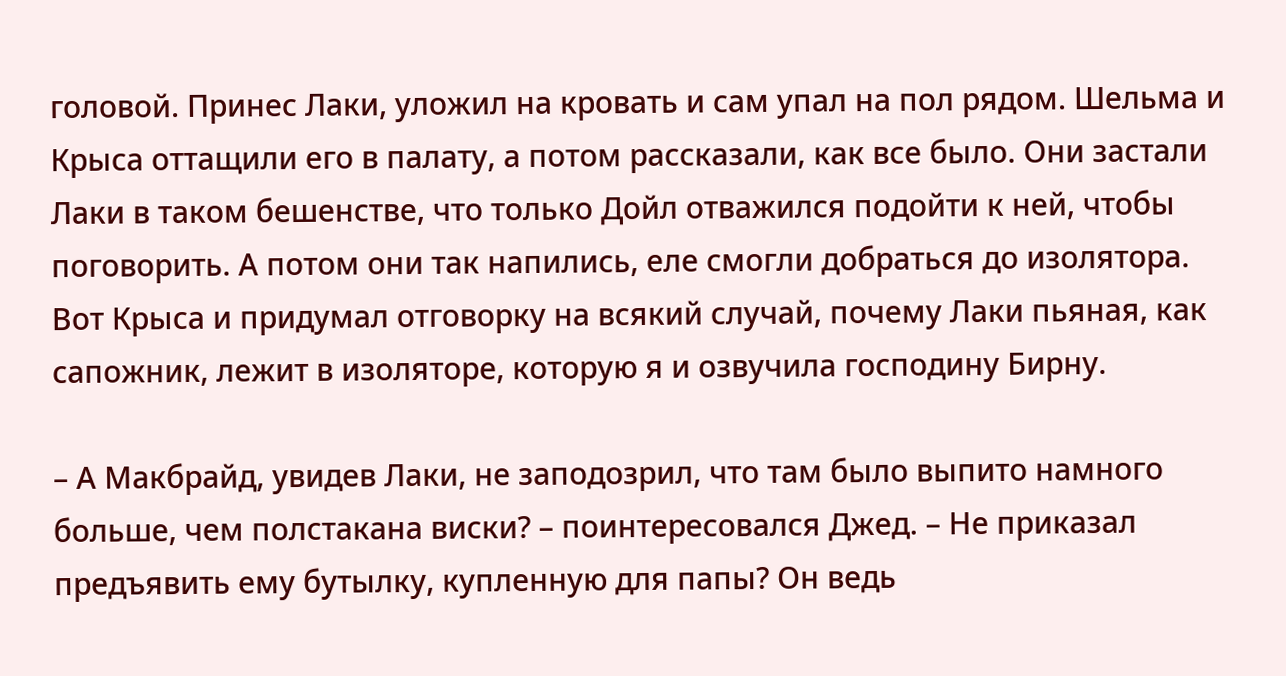головой. Принес Лаки, уложил на кровать и сам упал на пол рядом. Шельма и Крыса оттащили его в палату, а потом рассказали, как все было. Они застали Лаки в таком бешенстве, что только Дойл отважился подойти к ней, чтобы поговорить. А потом они так напились, еле смогли добраться до изолятора. Вот Крыса и придумал отговорку на всякий случай, почему Лаки пьяная, как сапожник, лежит в изоляторе, которую я и озвучила господину Бирну.

– А Макбрайд, увидев Лаки, не заподозрил, что там было выпито намного больше, чем полстакана виски? – поинтересовался Джед. – Не приказал предъявить ему бутылку, купленную для папы? Он ведь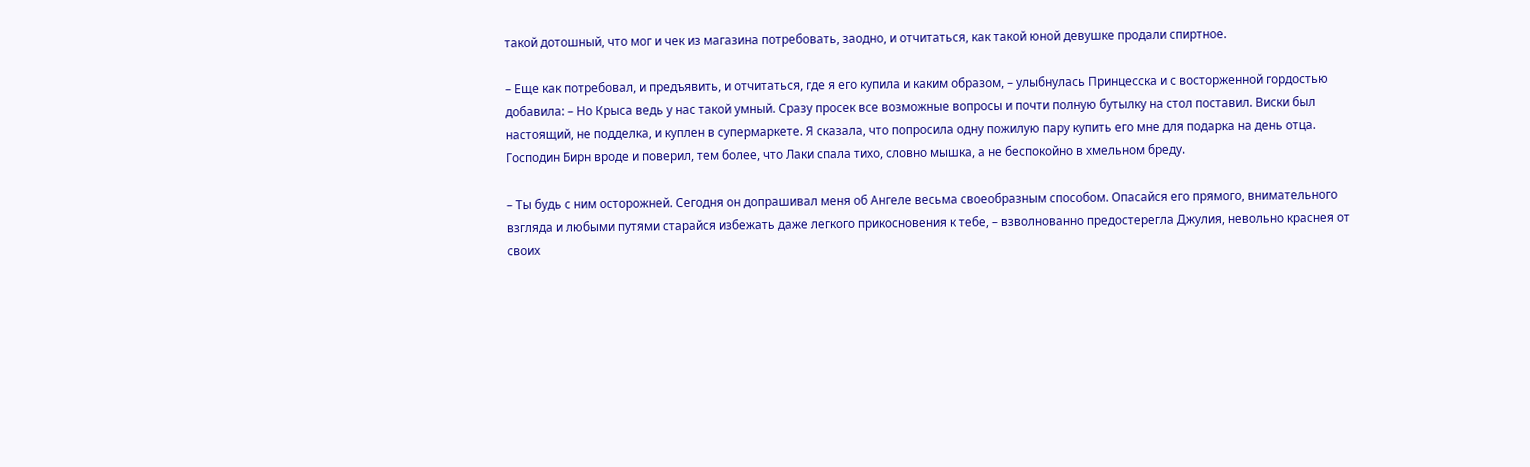такой дотошный, что мог и чек из магазина потребовать, заодно, и отчитаться, как такой юной девушке продали спиртное.

– Еще как потребовал, и предъявить, и отчитаться, где я его купила и каким образом, – улыбнулась Принцесска и с восторженной гордостью добавила: – Но Крыса ведь у нас такой умный. Сразу просек все возможные вопросы и почти полную бутылку на стол поставил. Виски был настоящий, не подделка, и куплен в супермаркете. Я сказала, что попросила одну пожилую пару купить его мне для подарка на день отца. Господин Бирн вроде и поверил, тем более, что Лаки спала тихо, словно мышка, а не беспокойно в хмельном бреду.

– Ты будь с ним осторожней. Сегодня он допрашивал меня об Ангеле весьма своеобразным способом. Опасайся его прямого, внимательного взгляда и любыми путями старайся избежать даже легкого прикосновения к тебе, – взволнованно предостерегла Джулия, невольно краснея от своих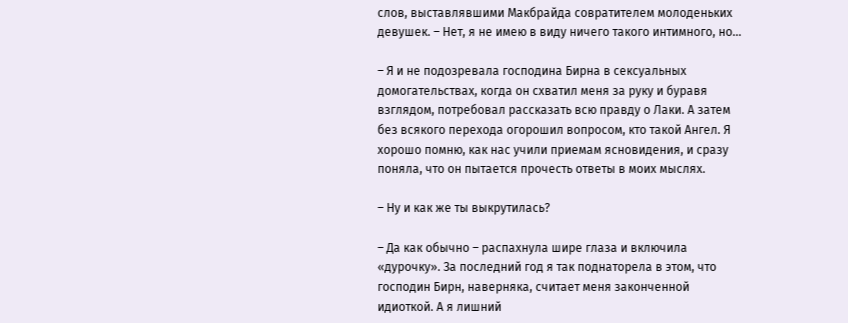слов, выставлявшими Макбрайда совратителем молоденьких девушек. – Нет, я не имею в виду ничего такого интимного, но…

– Я и не подозревала господина Бирна в сексуальных домогательствах, когда он схватил меня за руку и буравя взглядом, потребовал рассказать всю правду о Лаки. А затем без всякого перехода огорошил вопросом, кто такой Ангел. Я хорошо помню, как нас учили приемам ясновидения, и сразу поняла, что он пытается прочесть ответы в моих мыслях.

– Ну и как же ты выкрутилась?

– Да как обычно – распахнула шире глаза и включила «дурочку». За последний год я так поднаторела в этом, что господин Бирн, наверняка, считает меня законченной идиоткой. А я лишний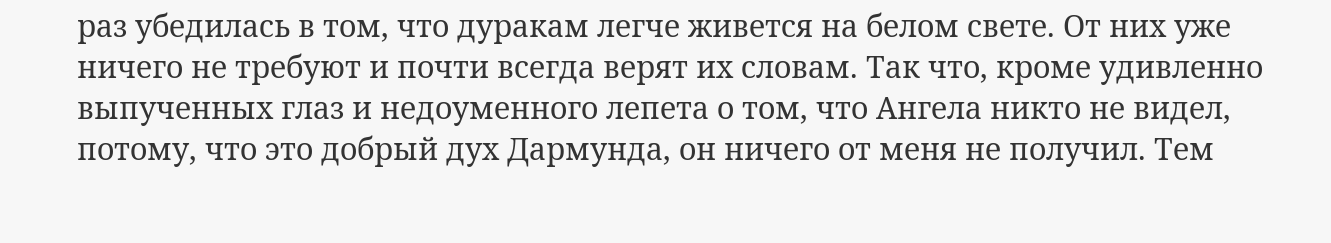раз убедилась в том, что дуракам легче живется на белом свете. От них уже ничего не требуют и почти всегда верят их словам. Так что, кроме удивленно выпученных глаз и недоуменного лепета о том, что Ангела никто не видел, потому, что это добрый дух Дармунда, он ничего от меня не получил. Тем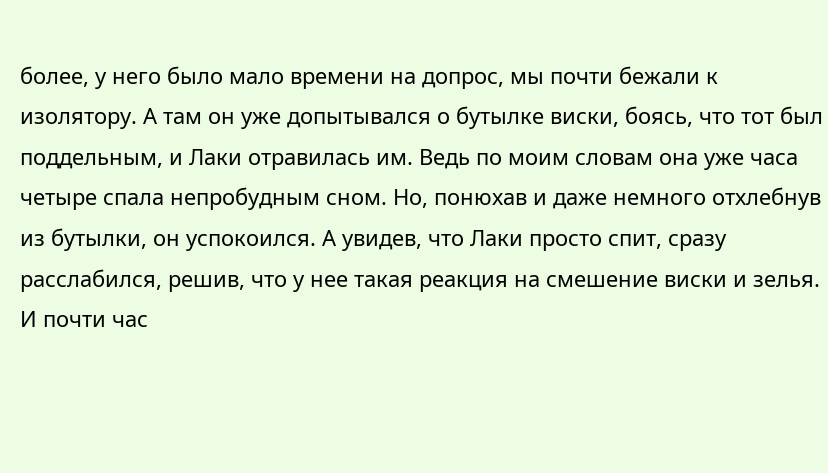более, у него было мало времени на допрос, мы почти бежали к изолятору. А там он уже допытывался о бутылке виски, боясь, что тот был поддельным, и Лаки отравилась им. Ведь по моим словам она уже часа четыре спала непробудным сном. Но, понюхав и даже немного отхлебнув из бутылки, он успокоился. А увидев, что Лаки просто спит, сразу расслабился, решив, что у нее такая реакция на смешение виски и зелья. И почти час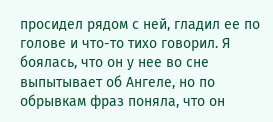просидел рядом с ней, гладил ее по голове и что-то тихо говорил. Я боялась, что он у нее во сне выпытывает об Ангеле, но по обрывкам фраз поняла, что он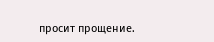просит прощение.